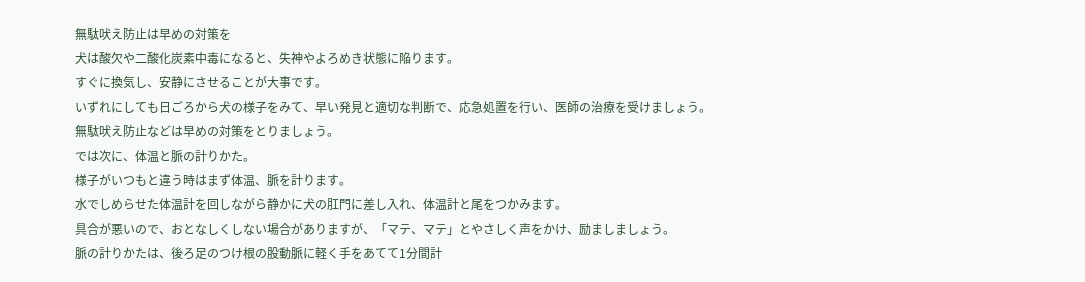無駄吠え防止は早めの対策を
犬は酸欠や二酸化炭素中毒になると、失神やよろめき状態に陥ります。
すぐに換気し、安静にさせることが大事です。
いずれにしても日ごろから犬の様子をみて、早い発見と適切な判断で、応急処置を行い、医師の治療を受けましょう。
無駄吠え防止などは早めの対策をとりましょう。
では次に、体温と脈の計りかた。
様子がいつもと違う時はまず体温、脈を計ります。
水でしめらせた体温計を回しながら静かに犬の肛門に差し入れ、体温計と尾をつかみます。
具合が悪いので、おとなしくしない場合がありますが、「マテ、マテ」とやさしく声をかけ、励ましましょう。
脈の計りかたは、後ろ足のつけ根の股動脈に軽く手をあてて1分間計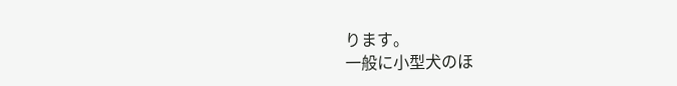ります。
一般に小型犬のほ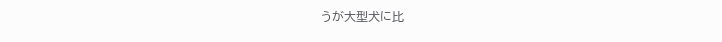うが大型犬に比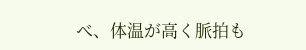べ、体温が高く脈拍も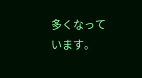多くなっています。